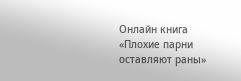Онлайн книга «Плохие парни оставляют раны»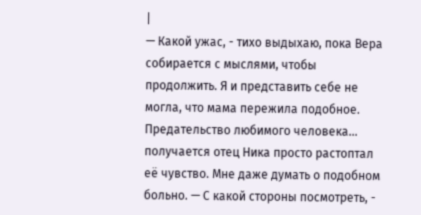|
— Какой ужас, - тихо выдыхаю, пока Вера собирается с мыслями, чтобы продолжить. Я и представить себе не могла, что мама пережила подобное. Предательство любимого человека... получается отец Ника просто растоптал её чувство. Мне даже думать о подобном больно. — С какой стороны посмотреть, -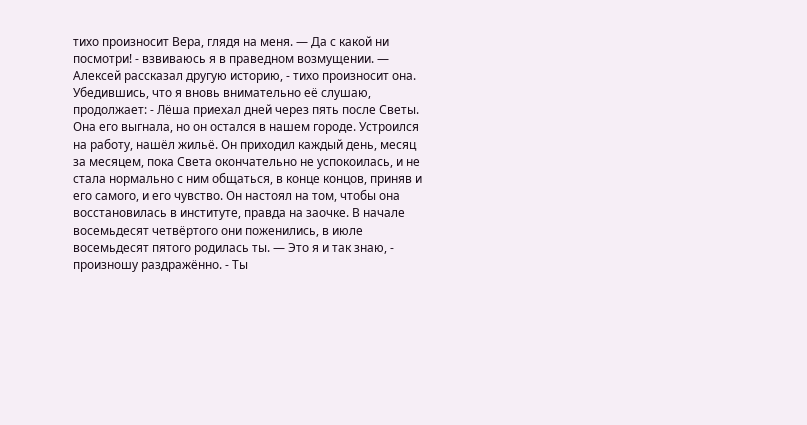тихо произносит Вера, глядя на меня. — Да с какой ни посмотри! - взвиваюсь я в праведном возмущении. — Алексей рассказал другую историю, - тихо произносит она. Убедившись, что я вновь внимательно её слушаю, продолжает: - Лёша приехал дней через пять после Светы. Она его выгнала, но он остался в нашем городе. Устроился на работу, нашёл жильё. Он приходил каждый день, месяц за месяцем, пока Света окончательно не успокоилась, и не стала нормально с ним общаться, в конце концов, приняв и его самого, и его чувство. Он настоял на том, чтобы она восстановилась в институте, правда на заочке. В начале восемьдесят четвёртого они поженились, в июле восемьдесят пятого родилась ты. — Это я и так знаю, - произношу раздражённо. - Ты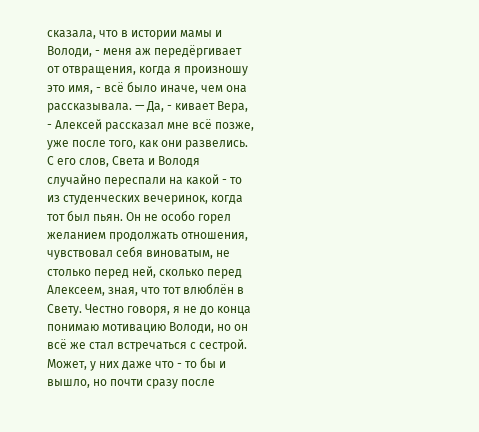сказала, что в истории мамы и Володи, - меня аж передёргивает от отвращения, когда я произношу это имя, - всё было иначе, чем она рассказывала. — Да, - кивает Вера, - Алексей рассказал мне всё позже, уже после того, как они развелись. С его слов, Света и Володя случайно переспали на какой - то из студенческих вечеринок, когда тот был пьян. Он не особо горел желанием продолжать отношения, чувствовал себя виноватым, не столько перед ней, сколько перед Алексеем, зная, что тот влюблён в Свету. Честно говоря, я не до конца понимаю мотивацию Володи, но он всё же стал встречаться с сестрой. Может, у них даже что - то бы и вышло, но почти сразу после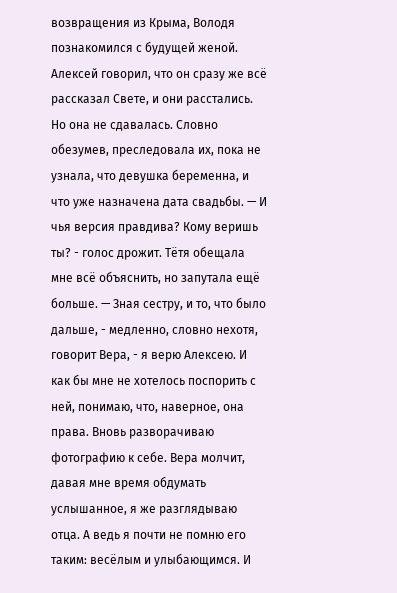возвращения из Крыма, Володя познакомился с будущей женой. Алексей говорил, что он сразу же всё рассказал Свете, и они расстались. Но она не сдавалась. Словно обезумев, преследовала их, пока не узнала, что девушка беременна, и что уже назначена дата свадьбы. — И чья версия правдива? Кому веришь ты? - голос дрожит. Тётя обещала мне всё объяснить, но запутала ещё больше. — Зная сестру, и то, что было дальше, - медленно, словно нехотя, говорит Вера, - я верю Алексею. И как бы мне не хотелось поспорить с ней, понимаю, что, наверное, она права. Вновь разворачиваю фотографию к себе. Вера молчит, давая мне время обдумать услышанное, я же разглядываю отца. А ведь я почти не помню его таким: весёлым и улыбающимся. И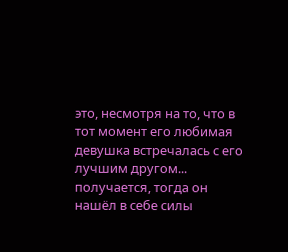это, несмотря на то, что в тот момент его любимая девушка встречалась с его лучшим другом... получается, тогда он нашёл в себе силы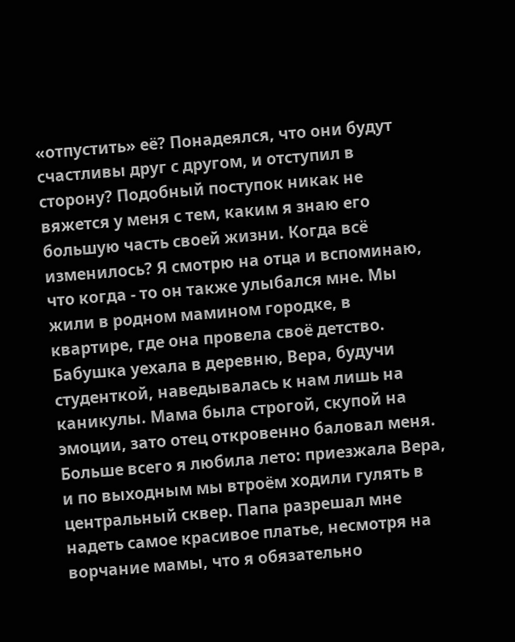«отпустить» её? Понадеялся, что они будут счастливы друг с другом, и отступил в сторону? Подобный поступок никак не вяжется у меня с тем, каким я знаю его большую часть своей жизни. Когда всё изменилось? Я смотрю на отца и вспоминаю, что когда - то он также улыбался мне. Мы жили в родном мамином городке, в квартире, где она провела своё детство. Бабушка уехала в деревню, Вера, будучи студенткой, наведывалась к нам лишь на каникулы. Мама была строгой, скупой на эмоции, зато отец откровенно баловал меня. Больше всего я любила лето: приезжала Вера, и по выходным мы втроём ходили гулять в центральный сквер. Папа разрешал мне надеть самое красивое платье, несмотря на ворчание мамы, что я обязательно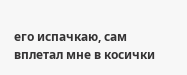его испачкаю, сам вплетал мне в косички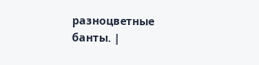разноцветные банты. |